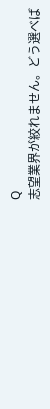Q
志望業界が絞れません。どう選べば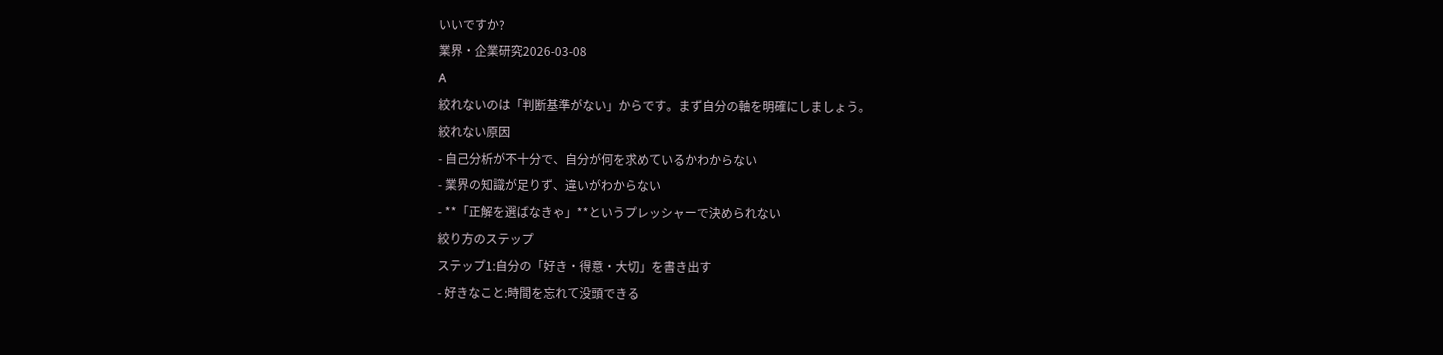いいですか?
業界・企業研究2026-03-08
A
絞れないのは「判断基準がない」からです。まず自分の軸を明確にしましょう。
絞れない原因
- 自己分析が不十分で、自分が何を求めているかわからない
- 業界の知識が足りず、違いがわからない
- **「正解を選ばなきゃ」**というプレッシャーで決められない
絞り方のステップ
ステップ1:自分の「好き・得意・大切」を書き出す
- 好きなこと:時間を忘れて没頭できる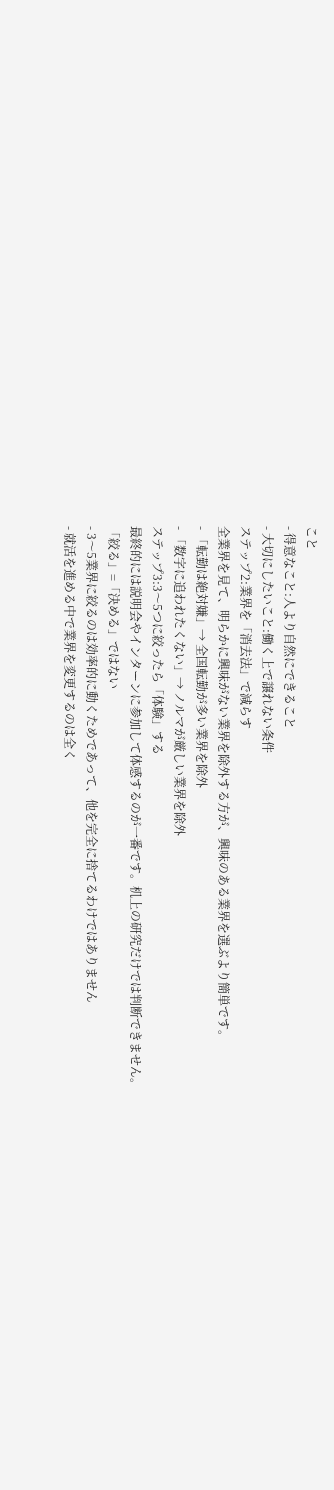こと
- 得意なこと:人より自然にできること
- 大切にしたいこと:働く上で譲れない条件
ステップ2:業界を「消去法」で減らす
全業界を見て、明らかに興味がない業界を除外する方が、興味のある業界を選ぶより簡単です。
- 「転勤は絶対嫌」→ 全国転勤が多い業界を除外
- 「数字に追われたくない」→ ノルマが厳しい業界を除外
ステップ3:3〜5つに絞ったら「体験」する
最終的には説明会やインターンに参加して体感するのが一番です。机上の研究だけでは判断できません。
「絞る」=「決める」ではない
- 3〜5業界に絞るのは効率的に動くためであって、他を完全に捨てるわけではありません
- 就活を進める中で業界を変更するのは全く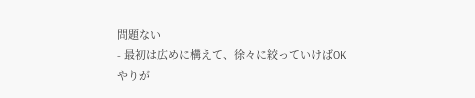問題ない
- 最初は広めに構えて、徐々に絞っていけばOK
やりが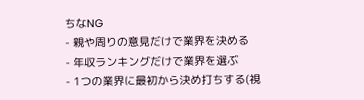ちなNG
- 親や周りの意見だけで業界を決める
- 年収ランキングだけで業界を選ぶ
- 1つの業界に最初から決め打ちする(視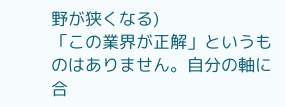野が狭くなる)
「この業界が正解」というものはありません。自分の軸に合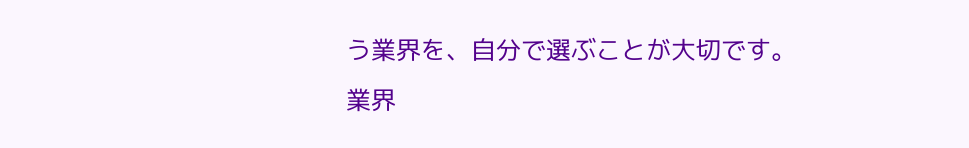う業界を、自分で選ぶことが大切です。
業界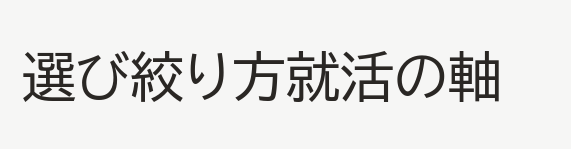選び絞り方就活の軸